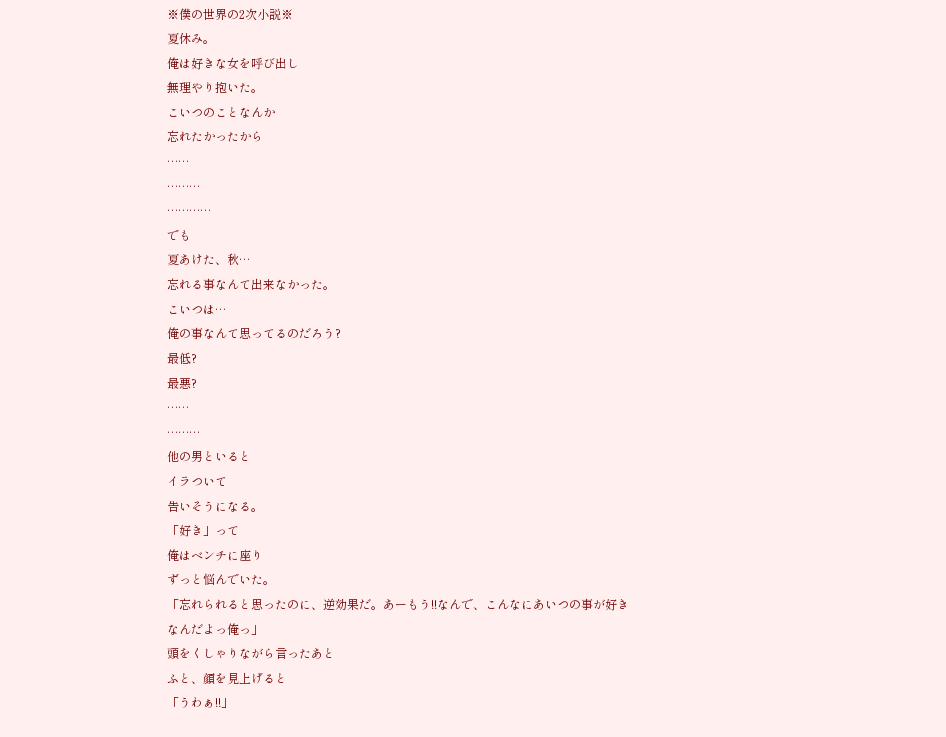※僕の世界の2次小説※
夏休み。
俺は好きな女を呼び出し
無理やり抱いた。
こいつのことなんか
忘れたかったから
……
………
…………
でも
夏あけた、秋…
忘れる事なんて出来なかった。
こいつは…
俺の事なんて思ってるのだろう?
最低?
最悪?
……
………
他の男といると
イラついて
告いそうになる。
「好き」って
俺はベンチに座り
ずっと悩んでいた。
「忘れられると思ったのに、逆効果だ。あーもう!!なんで、こんなにあいつの事が好きなんだよっ俺っ」
頭をくしゃりながら言ったあと
ふと、顔を見上げると
「うわぁ!!」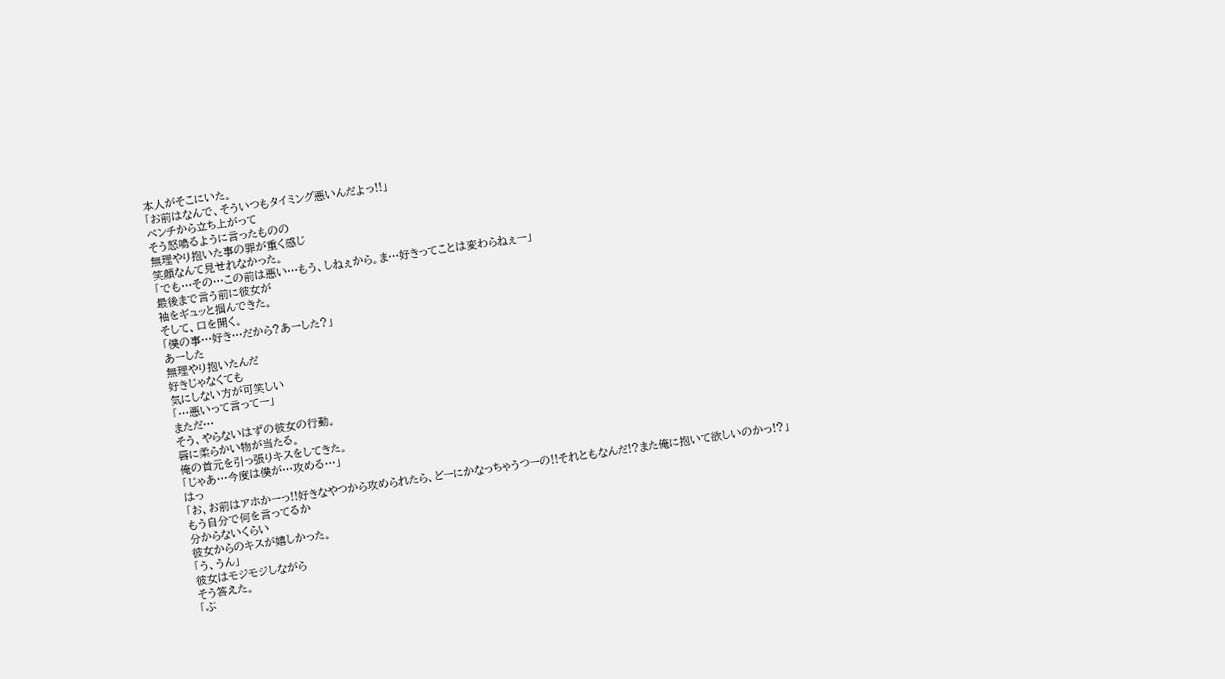本人がそこにいた。
「お前はなんで、そういつもタイミング悪いんだよっ!!」
ベンチから立ち上がって
そう怒鳴るように言ったものの
無理やり抱いた事の罪が重く感じ
笑顔なんて見せれなかった。
「でも…その…この前は悪い…もう、しねぇから。ま…好きってことは変わらねぇー」
最後まで言う前に彼女が
袖をギュッと掴んできた。
そして、口を開く。
「僕の事…好き…だから?あーした?」
あーした
無理やり抱いたんだ
好きじゃなくても
気にしない方が可笑しい
「…悪いって言ってー」
まただ…
そう、やらないはずの彼女の行動。
唇に柔らかい物が当たる。
俺の首元を引っ張りキスをしてきた。
「じゃあ…今度は僕が…攻める…」
はっ
「お、お前はアホかーっ!!好きなやつから攻められたら、どーにかなっちゃうつーの!!それともなんだ!?また俺に抱いて欲しいのかっ!?」
もう自分で何を言ってるか
分からないくらい
彼女からのキスが嬉しかった。
「う、うん」
彼女はモジモジしながら
そう答えた。
「ぶ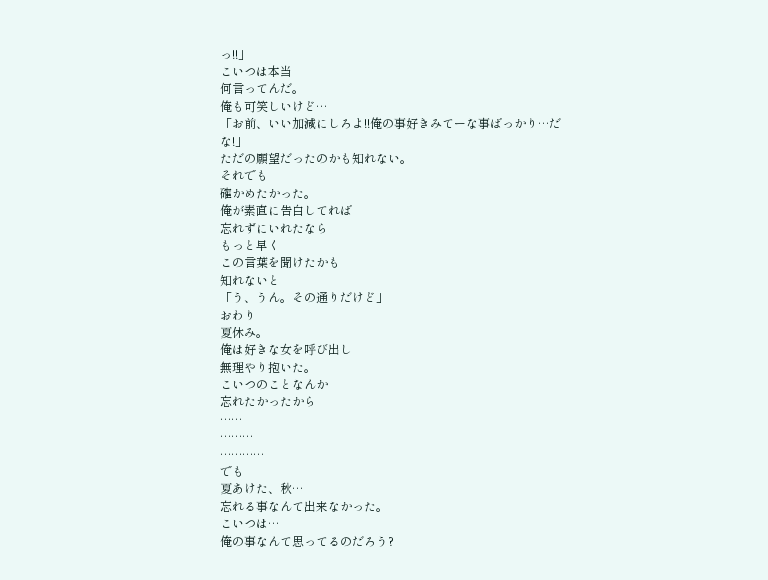っ!!」
こいつは本当
何言ってんだ。
俺も可笑しいけど…
「お前、いい加減にしろよ!!俺の事好きみてーな事ばっかり…だな!」
ただの願望だったのかも知れない。
それでも
確かめたかった。
俺が素直に告白してれば
忘れずにいれたなら
もっと早く
この言葉を聞けたかも
知れないと
「う、うん。その通りだけど」
おわり
夏休み。
俺は好きな女を呼び出し
無理やり抱いた。
こいつのことなんか
忘れたかったから
……
………
…………
でも
夏あけた、秋…
忘れる事なんて出来なかった。
こいつは…
俺の事なんて思ってるのだろう?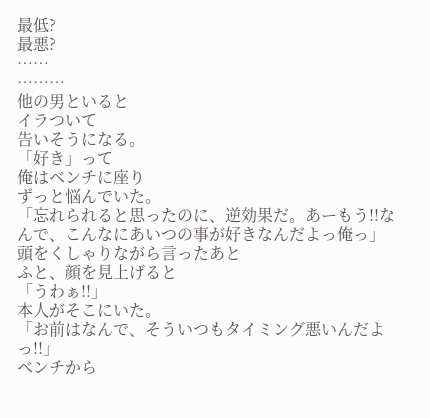最低?
最悪?
……
………
他の男といると
イラついて
告いそうになる。
「好き」って
俺はベンチに座り
ずっと悩んでいた。
「忘れられると思ったのに、逆効果だ。あーもう!!なんで、こんなにあいつの事が好きなんだよっ俺っ」
頭をくしゃりながら言ったあと
ふと、顔を見上げると
「うわぁ!!」
本人がそこにいた。
「お前はなんで、そういつもタイミング悪いんだよっ!!」
ベンチから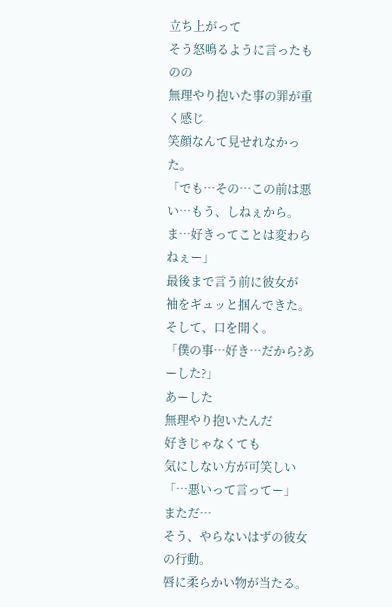立ち上がって
そう怒鳴るように言ったものの
無理やり抱いた事の罪が重く感じ
笑顔なんて見せれなかった。
「でも…その…この前は悪い…もう、しねぇから。ま…好きってことは変わらねぇー」
最後まで言う前に彼女が
袖をギュッと掴んできた。
そして、口を開く。
「僕の事…好き…だから?あーした?」
あーした
無理やり抱いたんだ
好きじゃなくても
気にしない方が可笑しい
「…悪いって言ってー」
まただ…
そう、やらないはずの彼女の行動。
唇に柔らかい物が当たる。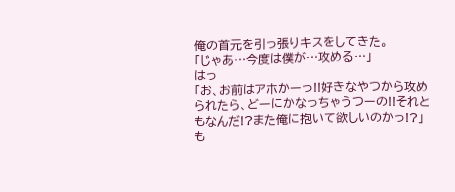俺の首元を引っ張りキスをしてきた。
「じゃあ…今度は僕が…攻める…」
はっ
「お、お前はアホかーっ!!好きなやつから攻められたら、どーにかなっちゃうつーの!!それともなんだ!?また俺に抱いて欲しいのかっ!?」
も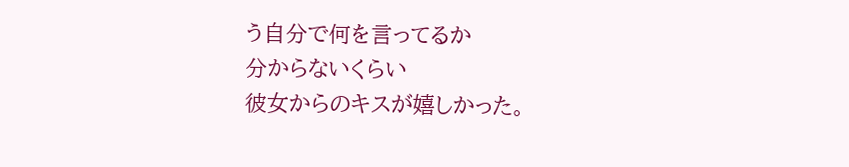う自分で何を言ってるか
分からないくらい
彼女からのキスが嬉しかった。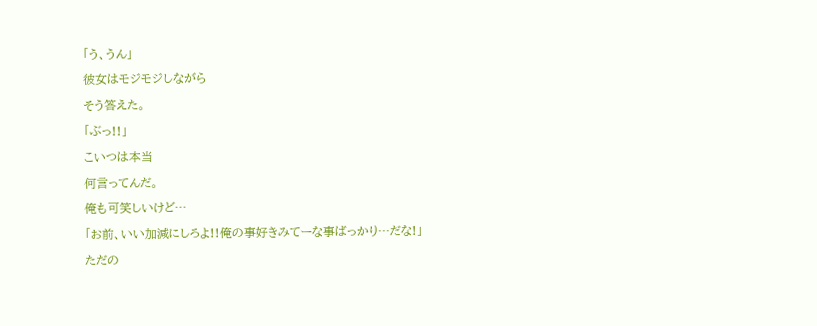「う、うん」
彼女はモジモジしながら
そう答えた。
「ぶっ!!」
こいつは本当
何言ってんだ。
俺も可笑しいけど…
「お前、いい加減にしろよ!!俺の事好きみてーな事ばっかり…だな!」
ただの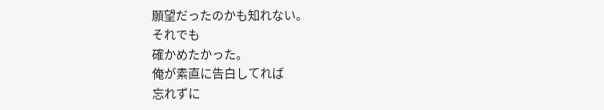願望だったのかも知れない。
それでも
確かめたかった。
俺が素直に告白してれば
忘れずに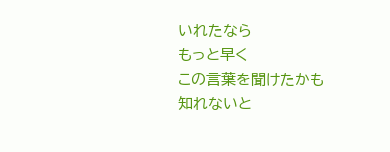いれたなら
もっと早く
この言葉を聞けたかも
知れないと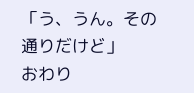「う、うん。その通りだけど」
おわり